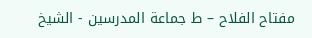مفتاح الفلاح – ط جماعة المدرسين - الشيخ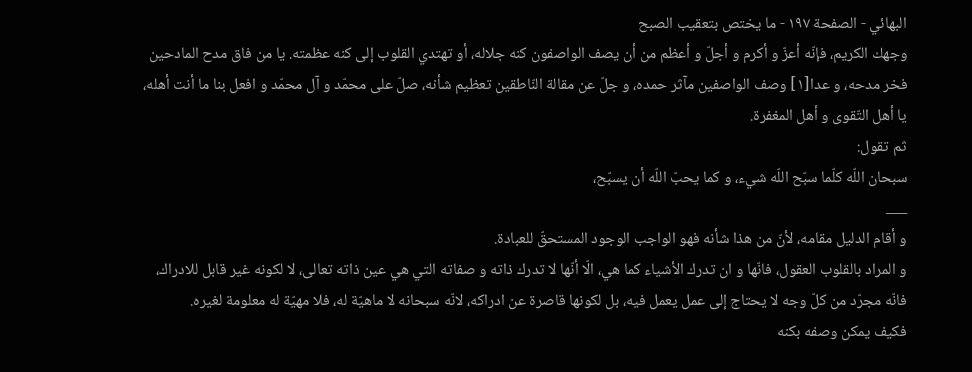البهائي - الصفحة ١٩٧ - ما يختص بتعقيب الصبح
وجهك الكريم، فإنّه أعزّ و أكرم و أجلّ و أعظم من أن يصف الواصفون كنه جلاله، أو تهتدي القلوب إلى كنه عظمته. يا من فاق مدح المادحين فخر مدحه، و عدا[١] وصف الواصفين مآثر حمده، و جلّ عن مقالة النّاطقين تعظيم شأنه، صلّ على محمّد و آل محمّد و افعل بنا ما أنت أهله، يا أهل التّقوى و أهل المغفرة.
ثم تقول:
سبحان اللّه كلّما سبّح اللّه شيء، و كما يحبّ اللّه أن يسبّح،
___
و أقام الدليل مقامه، لأنّ من هذا شأنه فهو الواجب الوجود المستحقّ للعبادة.
و المراد بالقلوب العقول، فانّها و ان تدرك الأشياء كما هي، الّا أنّها لا تدرك ذاته و صفاته التي هي عين ذاته تعالى، لا لكونه غير قابل للادراك، فانّه مجرّد من كلّ وجه لا يحتاج إلى عمل يعمل فيه، بل لكونها قاصرة عن ادراكه، لانّه سبحانه لا ماهيّة له، فلا مهيّة له معلومة لغيره.
فكيف يمكن وصفه بكنه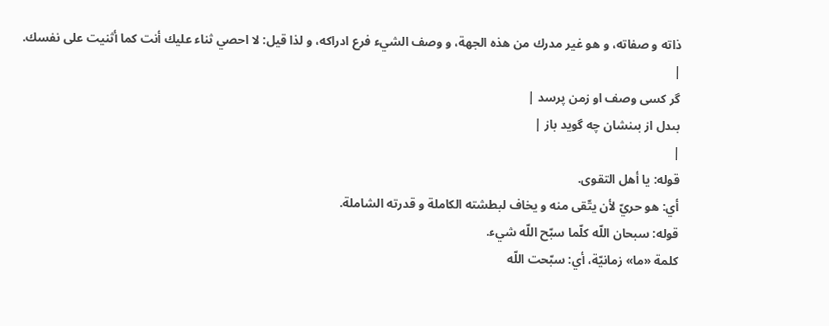ذاته و صفاته، و هو غير مدرك من هذه الجهة، و وصف الشيء فرع ادراكه، و لذا قيل: لا احصي ثناء عليك أنت كما أثنيت على نفسك.
|
گر كسى وصف او زمن پرسد |
بىدل از بىنشان چه گويد باز |
|
قوله: يا أهل التقوى.
أي: هو حريّ لأن يتّقى منه و يخاف لبطشته الكاملة و قدرته الشاملة.
قوله: سبحان اللّه كلّما سبّح اللّه شيء.
كلمة «ما» زمانيّة، أي: سبّحت اللّه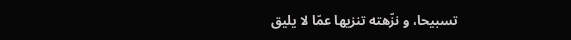تسبيحا، و نزّهته تنزيها عمّا لا يليق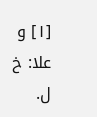[١] و علا: خ ل.